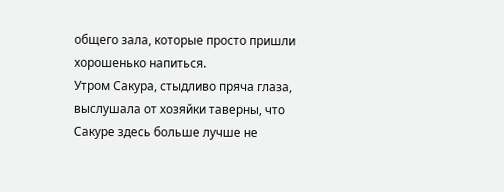общего зала, которые просто пришли хорошенько напиться.
Утром Сакура, стыдливо пряча глаза, выслушала от хозяйки таверны, что Сакуре здесь больше лучше не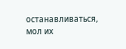останавливаться, мол их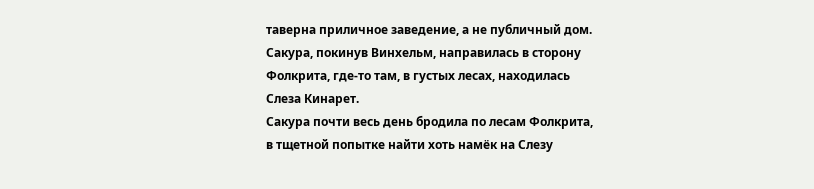таверна приличное заведение, а не публичный дом.
Сакура, покинув Винхельм, направилась в сторону Фолкрита, где-то там, в густых лесах, находилась Слеза Кинарет.
Сакура почти весь день бродила по лесам Фолкрита, в тщетной попытке найти хоть намёк на Слезу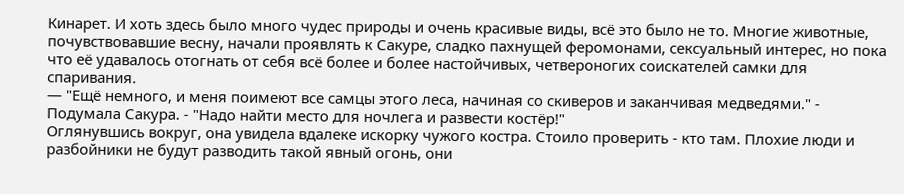Кинарет. И хоть здесь было много чудес природы и очень красивые виды, всё это было не то. Многие животные, почувствовавшие весну, начали проявлять к Сакуре, сладко пахнущей феромонами, сексуальный интерес, но пока что её удавалось отогнать от себя всё более и более настойчивых, четвероногих соискателей самки для спаривания.
— "Ещё немного, и меня поимеют все самцы этого леса, начиная со скиверов и заканчивая медведями." - Подумала Сакура. - "Надо найти место для ночлега и развести костёр!"
Оглянувшись вокруг, она увидела вдалеке искорку чужого костра. Стоило проверить - кто там. Плохие люди и разбойники не будут разводить такой явный огонь, они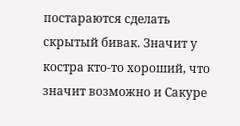постараются сделать скрытый бивак. Значит у костра кто-то хороший, что значит возможно и Сакуре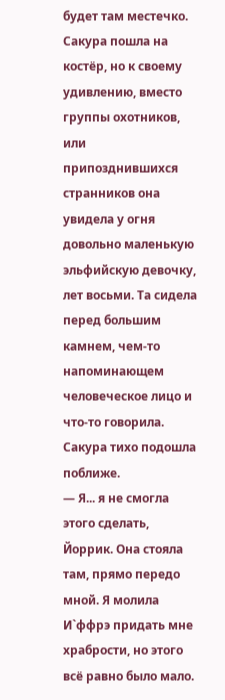будет там местечко.
Сакура пошла на костёр, но к своему удивлению, вместо группы охотников, или припозднившихся странников она увидела у огня довольно маленькую эльфийскую девочку, лет восьми. Та сидела перед большим камнем, чем-то напоминающем человеческое лицо и что-то говорила. Сакура тихо подошла поближе.
— Я... я не смогла этого сделать, Йоррик. Она стояла там, прямо передо мной. Я молила И`ффрэ придать мне храбрости, но этого всё равно было мало.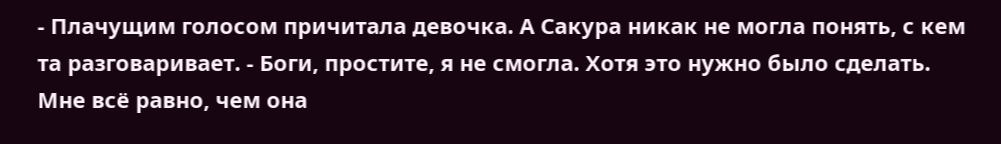- Плачущим голосом причитала девочка. А Сакура никак не могла понять, с кем та разговаривает. - Боги, простите, я не смогла. Хотя это нужно было сделать. Мне всё равно, чем она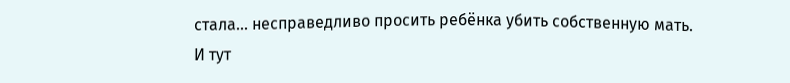стала... несправедливо просить ребёнка убить собственную мать.
И тут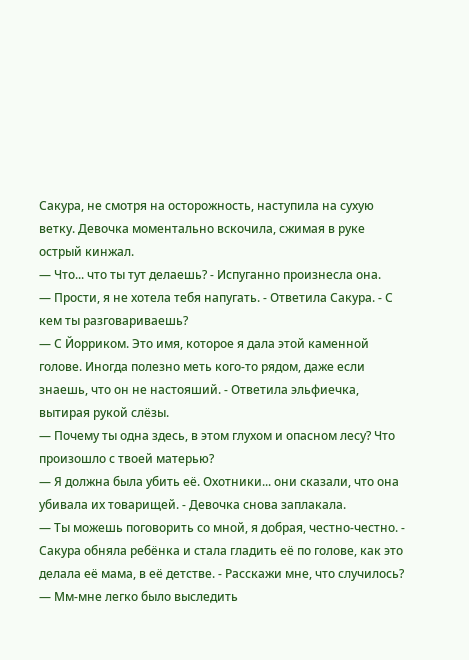Сакура, не смотря на осторожность, наступила на сухую ветку. Девочка моментально вскочила, сжимая в руке острый кинжал.
— Что... что ты тут делаешь? - Испуганно произнесла она.
— Прости, я не хотела тебя напугать. - Ответила Сакура. - С кем ты разговариваешь?
— С Йорриком. Это имя, которое я дала этой каменной голове. Иногда полезно меть кого-то рядом, даже если знаешь, что он не настояший. - Ответила эльфиечка, вытирая рукой слёзы.
— Почему ты одна здесь, в этом глухом и опасном лесу? Что произошло с твоей матерью?
— Я должна была убить её. Охотники... они сказали, что она убивала их товарищей. - Девочка снова заплакала.
— Ты можешь поговорить со мной, я добрая, честно-честно. - Сакура обняла ребёнка и стала гладить её по голове, как это делала её мама, в её детстве. - Расскажи мне, что случилось?
— Мм-мне легко было выследить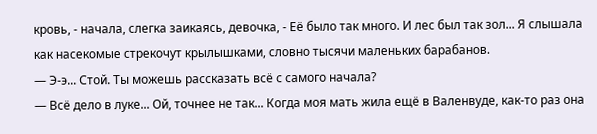кровь, - начала, слегка заикаясь, девочка, - Её было так много. И лес был так зол... Я слышала как насекомые стрекочут крылышками, словно тысячи маленьких барабанов.
— Э-э... Стой. Ты можешь рассказать всё с самого начала?
— Всё дело в луке... Ой, точнее не так... Когда моя мать жила ещё в Валенвуде, как-то раз она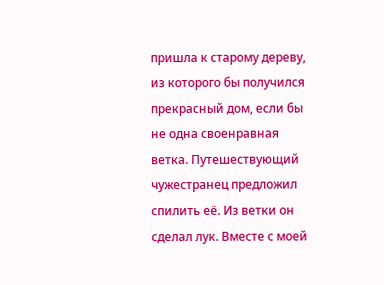пришла к старому дереву, из которого бы получился прекрасный дом, если бы не одна своенравная ветка. Путешествующий чужестранец предложил спилить её. Из ветки он сделал лук. Вместе с моей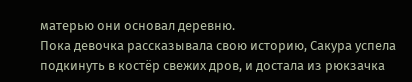матерью они основал деревню.
Пока девочка рассказывала свою историю, Сакура успела подкинуть в костёр свежих дров, и достала из рюкзачка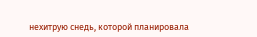нехитрую снедь, которой планировала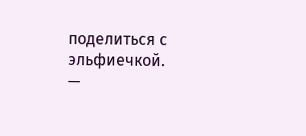поделиться с эльфиечкой.
—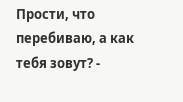Прости, что перебиваю, а как тебя зовут? -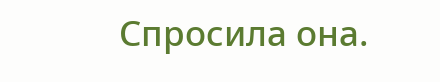Спросила она.